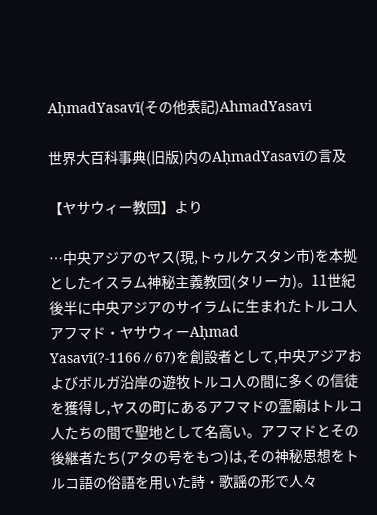AḥmadYasavī(その他表記)AhmadYasavi

世界大百科事典(旧版)内のAḥmadYasavīの言及

【ヤサウィー教団】より

…中央アジアのヤス(現,トゥルケスタン市)を本拠としたイスラム神秘主義教団(タリーカ)。11世紀後半に中央アジアのサイラムに生まれたトルコ人アフマド・ヤサウィーAḥmad Yasavī(?‐1166∥67)を創設者として,中央アジアおよびボルガ沿岸の遊牧トルコ人の間に多くの信徒を獲得し,ヤスの町にあるアフマドの霊廟はトルコ人たちの間で聖地として名高い。アフマドとその後継者たち(アタの号をもつ)は,その神秘思想をトルコ語の俗語を用いた詩・歌謡の形で人々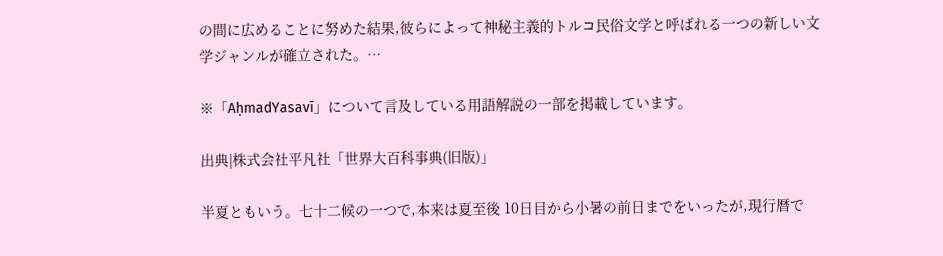の間に広めることに努めた結果,彼らによって神秘主義的トルコ民俗文学と呼ばれる一つの新しい文学ジャンルが確立された。…

※「AḥmadYasavī」について言及している用語解説の一部を掲載しています。

出典|株式会社平凡社「世界大百科事典(旧版)」

半夏ともいう。七十二候の一つで,本来は夏至後 10日目から小暑の前日までをいったが,現行暦で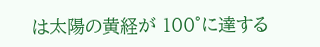は太陽の黄経が 100°に達する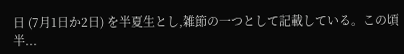日 (7月1日か2日) を半夏生とし,雑節の一つとして記載している。この頃半...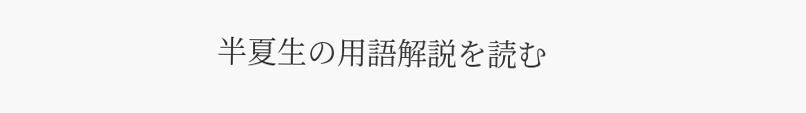半夏生の用語解説を読む